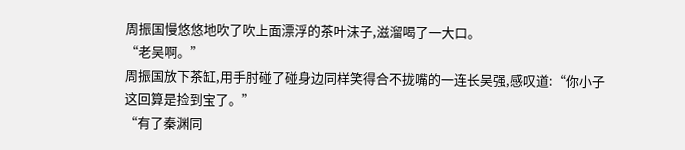周振国慢悠悠地吹了吹上面漂浮的茶叶沫子,滋溜喝了一大口。
“老吴啊。”
周振国放下茶缸,用手肘碰了碰身边同样笑得合不拢嘴的一连长吴强,感叹道:“你小子这回算是捡到宝了。”
“有了秦渊同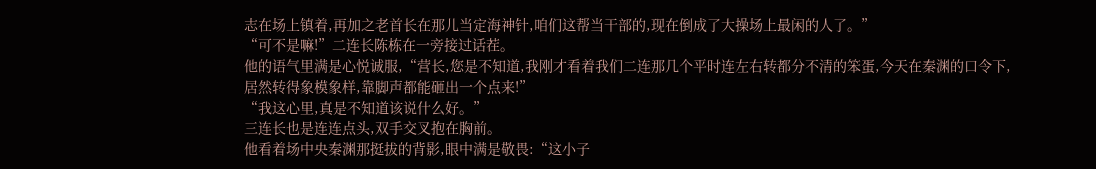志在场上镇着,再加之老首长在那儿当定海神针,咱们这帮当干部的,现在倒成了大操场上最闲的人了。”
“可不是嘛!”二连长陈栋在一旁接过话茬。
他的语气里满是心悦诚服,“营长,您是不知道,我刚才看着我们二连那几个平时连左右转都分不清的笨蛋,今天在秦渊的口令下,居然转得象模象样,靠脚声都能砸出一个点来!”
“我这心里,真是不知道该说什么好。”
三连长也是连连点头,双手交叉抱在胸前。
他看着场中央秦渊那挺拔的背影,眼中满是敬畏:“这小子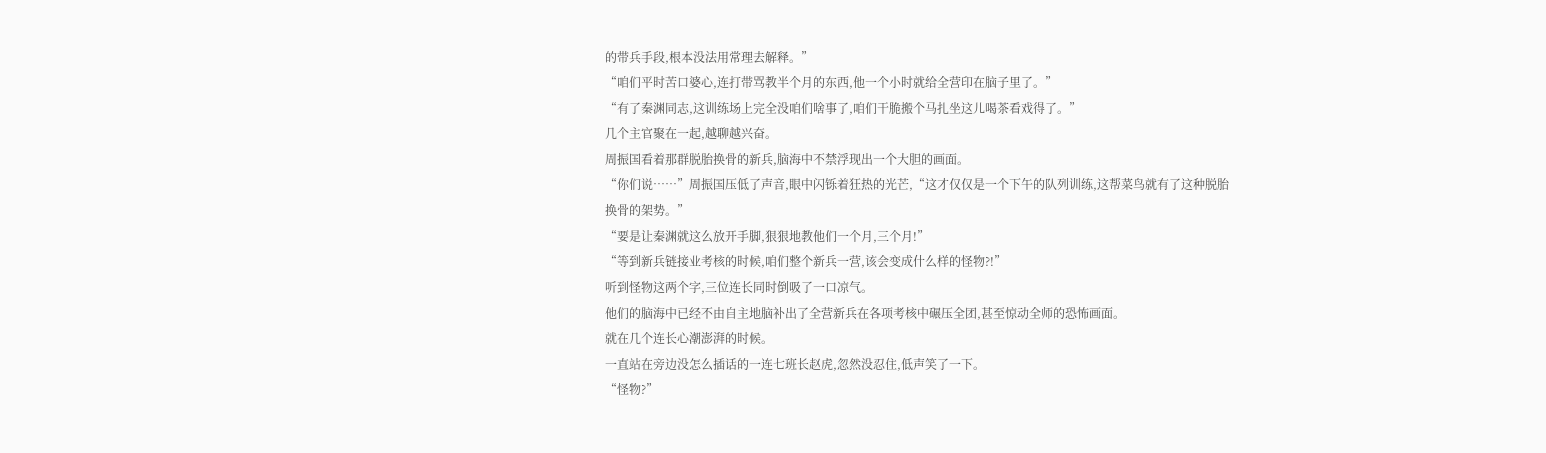的带兵手段,根本没法用常理去解释。”
“咱们平时苦口婆心,连打带骂教半个月的东西,他一个小时就给全营印在脑子里了。”
“有了秦渊同志,这训练场上完全没咱们啥事了,咱们干脆搬个马扎坐这儿喝茶看戏得了。”
几个主官聚在一起,越聊越兴奋。
周振国看着那群脱胎换骨的新兵,脑海中不禁浮现出一个大胆的画面。
“你们说……”周振国压低了声音,眼中闪铄着狂热的光芒,“这才仅仅是一个下午的队列训练,这帮菜鸟就有了这种脱胎换骨的架势。”
“要是让秦渊就这么放开手脚,狠狠地教他们一个月,三个月!”
“等到新兵链接业考核的时候,咱们整个新兵一营,该会变成什么样的怪物?!”
听到怪物这两个字,三位连长同时倒吸了一口凉气。
他们的脑海中已经不由自主地脑补出了全营新兵在各项考核中碾压全团,甚至惊动全师的恐怖画面。
就在几个连长心潮澎湃的时候。
一直站在旁边没怎么插话的一连七班长赵虎,忽然没忍住,低声笑了一下。
“怪物?”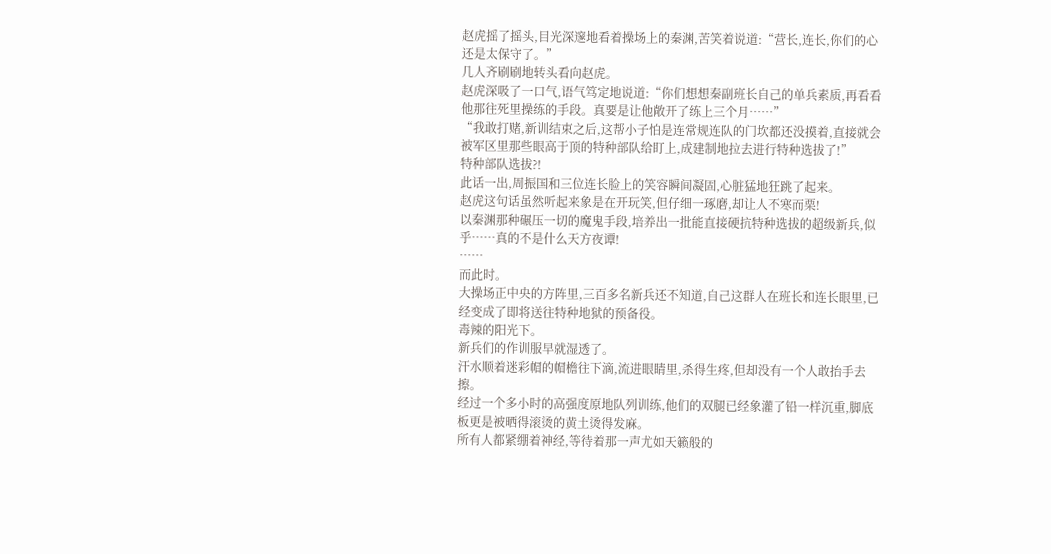赵虎摇了摇头,目光深邃地看着操场上的秦渊,苦笑着说道:“营长,连长,你们的心还是太保守了。”
几人齐刷刷地转头看向赵虎。
赵虎深吸了一口气,语气笃定地说道:“你们想想秦副班长自己的单兵素质,再看看他那往死里操练的手段。真要是让他敞开了练上三个月……”
“我敢打赌,新训结束之后,这帮小子怕是连常规连队的门坎都还没摸着,直接就会被军区里那些眼高于顶的特种部队给盯上,成建制地拉去进行特种选拔了!”
特种部队选拔?!
此话一出,周振国和三位连长脸上的笑容瞬间凝固,心脏猛地狂跳了起来。
赵虎这句话虽然听起来象是在开玩笑,但仔细一琢磨,却让人不寒而栗!
以秦渊那种碾压一切的魔鬼手段,培养出一批能直接硬抗特种选拔的超级新兵,似乎……真的不是什么天方夜谭!
……
而此时。
大操场正中央的方阵里,三百多名新兵还不知道,自己这群人在班长和连长眼里,已经变成了即将送往特种地狱的预备役。
毒辣的阳光下。
新兵们的作训服早就湿透了。
汗水顺着迷彩帽的帽檐往下滴,流进眼睛里,杀得生疼,但却没有一个人敢抬手去擦。
经过一个多小时的高强度原地队列训练,他们的双腿已经象灌了铅一样沉重,脚底板更是被晒得滚烫的黄土烫得发麻。
所有人都紧绷着神经,等待着那一声尤如天籁般的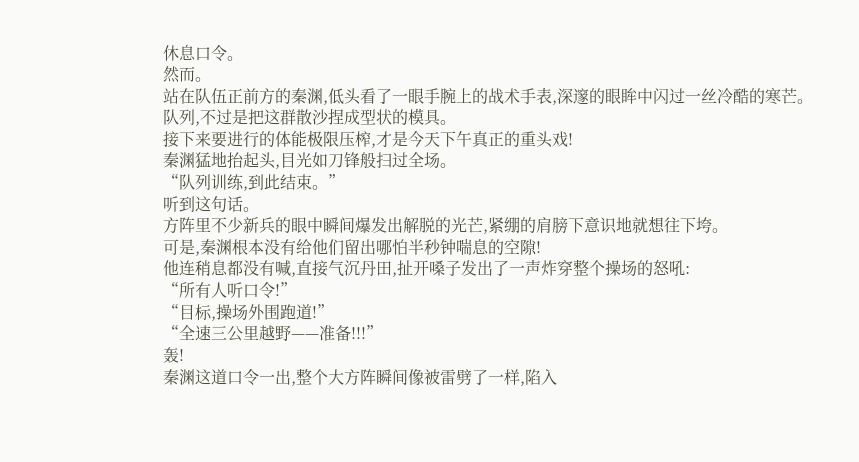休息口令。
然而。
站在队伍正前方的秦渊,低头看了一眼手腕上的战术手表,深邃的眼眸中闪过一丝冷酷的寒芒。
队列,不过是把这群散沙捏成型状的模具。
接下来要进行的体能极限压榨,才是今天下午真正的重头戏!
秦渊猛地抬起头,目光如刀锋般扫过全场。
“队列训练,到此结束。”
听到这句话。
方阵里不少新兵的眼中瞬间爆发出解脱的光芒,紧绷的肩膀下意识地就想往下垮。
可是,秦渊根本没有给他们留出哪怕半秒钟喘息的空隙!
他连稍息都没有喊,直接气沉丹田,扯开嗓子发出了一声炸穿整个操场的怒吼:
“所有人听口令!”
“目标,操场外围跑道!”
“全速三公里越野——准备!!!”
轰!
秦渊这道口令一出,整个大方阵瞬间像被雷劈了一样,陷入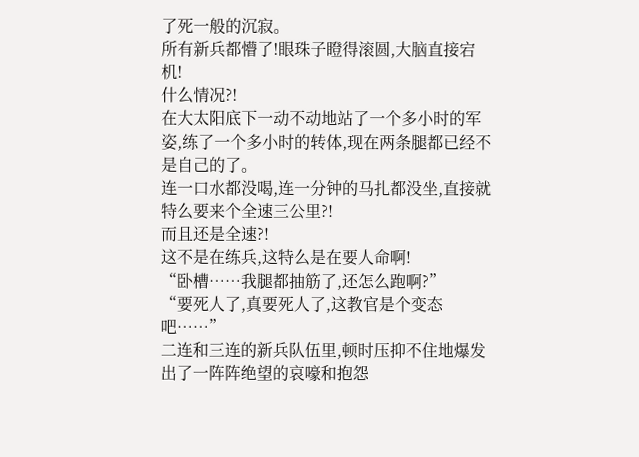了死一般的沉寂。
所有新兵都懵了!眼珠子瞪得滚圆,大脑直接宕机!
什么情况?!
在大太阳底下一动不动地站了一个多小时的军姿,练了一个多小时的转体,现在两条腿都已经不是自己的了。
连一口水都没喝,连一分钟的马扎都没坐,直接就特么要来个全速三公里?!
而且还是全速?!
这不是在练兵,这特么是在要人命啊!
“卧槽……我腿都抽筋了,还怎么跑啊?”
“要死人了,真要死人了,这教官是个变态吧……”
二连和三连的新兵队伍里,顿时压抑不住地爆发出了一阵阵绝望的哀嚎和抱怨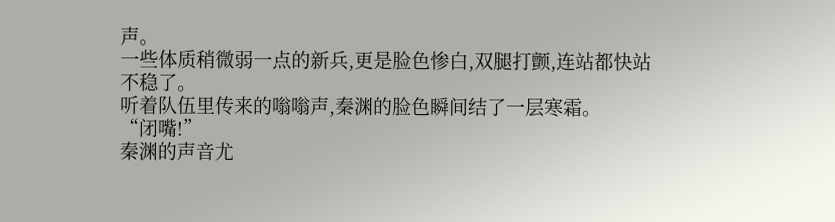声。
一些体质稍微弱一点的新兵,更是脸色惨白,双腿打颤,连站都快站不稳了。
听着队伍里传来的嗡嗡声,秦渊的脸色瞬间结了一层寒霜。
“闭嘴!”
秦渊的声音尤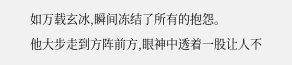如万载玄冰,瞬间冻结了所有的抱怨。
他大步走到方阵前方,眼神中透着一股让人不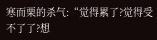寒而栗的杀气:“觉得累了?觉得受不了了?想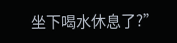坐下喝水休息了?”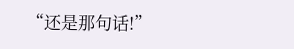“还是那句话!”